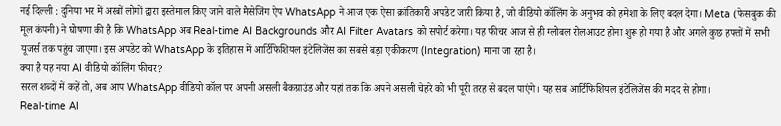नई दिल्ली : दुनिया भर में अरबों लोगों द्वारा इस्तेमाल किए जाने वाले मैसेजिंग ऐप WhatsApp ने आज एक ऐसा क्रांतिकारी अपडेट जारी किया है, जो वीडियो कॉलिंग के अनुभव को हमेशा के लिए बदल देगा। Meta (फेसबुक की मूल कंपनी) ने घोषणा की है कि WhatsApp अब Real-time AI Backgrounds और AI Filter Avatars को सपोर्ट करेगा। यह फीचर आज से ही ग्लोबल रोलआउट होना शुरू हो गया है और अगले कुछ हफ्तों में सभी यूजर्स तक पहुंच जाएगा। इस अपडेट को WhatsApp के इतिहास में आर्टिफिशियल इंटेलिजेंस का सबसे बड़ा एकीकरण (Integration) माना जा रहा है।
क्या है यह नया AI वीडियो कॉलिंग फीचर?
सरल शब्दों में कहें तो, अब आप WhatsApp वीडियो कॉल पर अपनी असली बैकग्राउंड और यहां तक कि अपने असली चेहरे को भी पूरी तरह से बदल पाएंगे। यह सब आर्टिफिशियल इंटेलिजेंस की मदद से होगा।
Real-time AI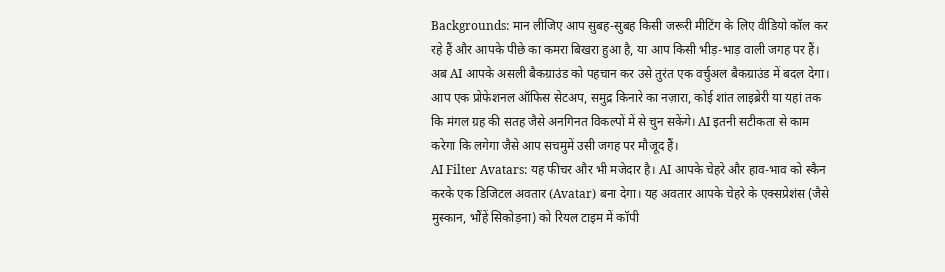Backgrounds: मान लीजिए आप सुबह-सुबह किसी जरूरी मीटिंग के लिए वीडियो कॉल कर रहे हैं और आपके पीछे का कमरा बिखरा हुआ है, या आप किसी भीड़-भाड़ वाली जगह पर हैं। अब AI आपके असली बैकग्राउंड को पहचान कर उसे तुरंत एक वर्चुअल बैकग्राउंड में बदल देगा। आप एक प्रोफेशनल ऑफिस सेटअप, समुद्र किनारे का नज़ारा, कोई शांत लाइब्रेरी या यहां तक कि मंगल ग्रह की सतह जैसे अनगिनत विकल्पों में से चुन सकेंगे। AI इतनी सटीकता से काम करेगा कि लगेगा जैसे आप सचमुमें उसी जगह पर मौजूद हैं।
AI Filter Avatars: यह फीचर और भी मजेदार है। AI आपके चेहरे और हाव-भाव को स्कैन करके एक डिजिटल अवतार (Avatar) बना देगा। यह अवतार आपके चेहरे के एक्सप्रेशंस (जैसे मुस्कान, भौंहें सिकोड़ना) को रियल टाइम में कॉपी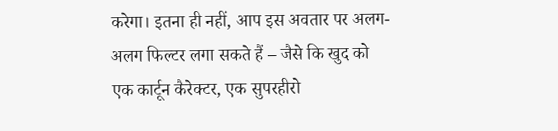करेगा। इतना ही नहीं, आप इस अवतार पर अलग-अलग फिल्टर लगा सकते हैं – जैसे कि खुद को एक कार्टून कैरेक्टर, एक सुपरहीरो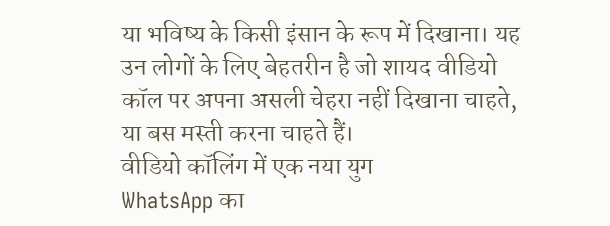या भविष्य के किसी इंसान के रूप में दिखाना। यह उन लोगों के लिए बेहतरीन है जो शायद वीडियो कॉल पर अपना असली चेहरा नहीं दिखाना चाहते, या बस मस्ती करना चाहते हैं।
वीडियो कॉलिंग में एक नया युग
WhatsApp का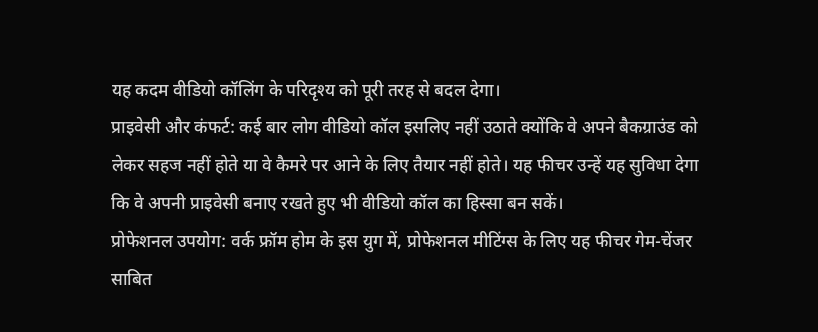यह कदम वीडियो कॉलिंग के परिदृश्य को पूरी तरह से बदल देगा।
प्राइवेसी और कंफर्ट: कई बार लोग वीडियो कॉल इसलिए नहीं उठाते क्योंकि वे अपने बैकग्राउंड को लेकर सहज नहीं होते या वे कैमरे पर आने के लिए तैयार नहीं होते। यह फीचर उन्हें यह सुविधा देगा कि वे अपनी प्राइवेसी बनाए रखते हुए भी वीडियो कॉल का हिस्सा बन सकें।
प्रोफेशनल उपयोग: वर्क फ्रॉम होम के इस युग में, प्रोफेशनल मीटिंग्स के लिए यह फीचर गेम-चेंजर साबित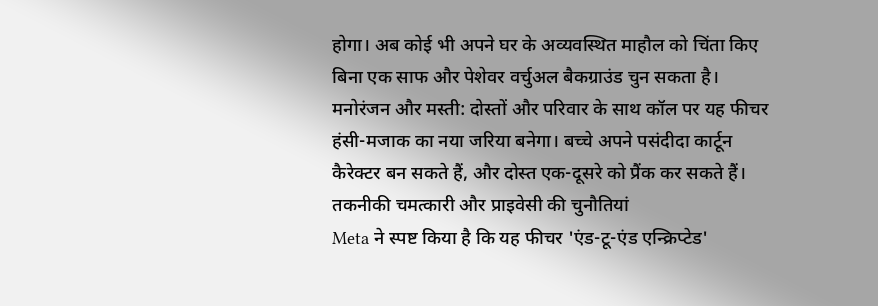होगा। अब कोई भी अपने घर के अव्यवस्थित माहौल को चिंता किए बिना एक साफ और पेशेवर वर्चुअल बैकग्राउंड चुन सकता है।
मनोरंजन और मस्ती: दोस्तों और परिवार के साथ कॉल पर यह फीचर हंसी-मजाक का नया जरिया बनेगा। बच्चे अपने पसंदीदा कार्टून कैरेक्टर बन सकते हैं, और दोस्त एक-दूसरे को प्रैंक कर सकते हैं।
तकनीकी चमत्कारी और प्राइवेसी की चुनौतियां
Meta ने स्पष्ट किया है कि यह फीचर 'एंड-टू-एंड एन्क्रिप्टेड'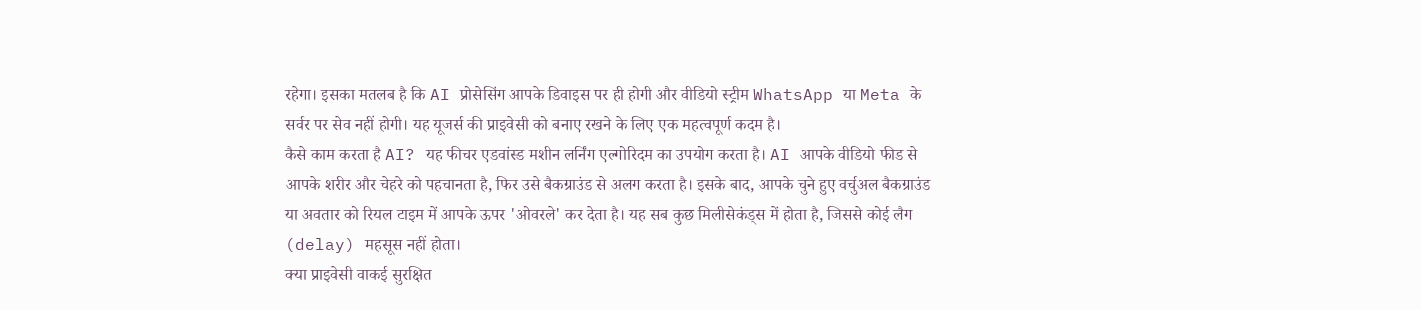रहेगा। इसका मतलब है कि AI प्रोसेसिंग आपके डिवाइस पर ही होगी और वीडियो स्ट्रीम WhatsApp या Meta के सर्वर पर सेव नहीं होगी। यह यूजर्स की प्राइवेसी को बनाए रखने के लिए एक महत्वपूर्ण कदम है।
कैसे काम करता है AI? यह फीचर एडवांस्ड मशीन लर्निंग एल्गोरिदम का उपयोग करता है। AI आपके वीडियो फीड से आपके शरीर और चेहरे को पहचानता है, फिर उसे बैकग्राउंड से अलग करता है। इसके बाद, आपके चुने हुए वर्चुअल बैकग्राउंड या अवतार को रियल टाइम में आपके ऊपर 'ओवरले' कर देता है। यह सब कुछ मिलीसेकंड्स में होता है, जिससे कोई लैग (delay) महसूस नहीं होता।
क्या प्राइवेसी वाकई सुरक्षित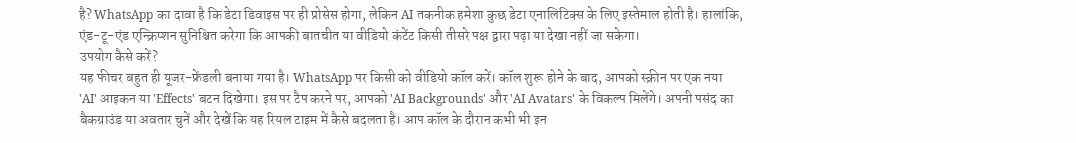है? WhatsApp का दावा है कि डेटा डिवाइस पर ही प्रोसेस होगा, लेकिन AI तकनीक हमेशा कुछ डेटा एनालिटिक्स के लिए इस्तेमाल होती है। हालांकि, एंड-टू-एंड एन्क्रिप्शन सुनिश्चित करेगा कि आपकी बातचीत या वीडियो कंटेंट किसी तीसरे पक्ष द्वारा पढ़ा या देखा नहीं जा सकेगा।
उपयोग कैसे करें?
यह फीचर बहुत ही यूजर-फ्रेंडली बनाया गया है। WhatsApp पर किसी को वीडियो कॉल करें। कॉल शुरू होने के बाद, आपको स्क्रीन पर एक नया 'AI' आइकन या 'Effects' बटन दिखेगा। इस पर टैप करने पर, आपको 'AI Backgrounds' और 'AI Avatars' के विकल्प मिलेंगे। अपनी पसंद का बैकग्राउंड या अवतार चुनें और देखें कि यह रियल टाइम में कैसे बदलता है। आप कॉल के दौरान कभी भी इन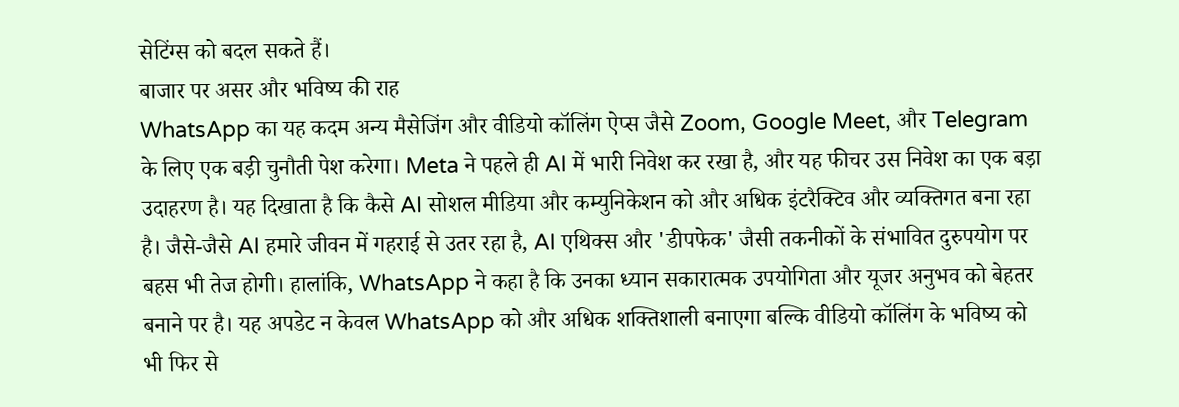सेटिंग्स को बदल सकते हैं।
बाजार पर असर और भविष्य की राह
WhatsApp का यह कदम अन्य मैसेजिंग और वीडियो कॉलिंग ऐप्स जैसे Zoom, Google Meet, और Telegram के लिए एक बड़ी चुनौती पेश करेगा। Meta ने पहले ही AI में भारी निवेश कर रखा है, और यह फीचर उस निवेश का एक बड़ा उदाहरण है। यह दिखाता है कि कैसे AI सोशल मीडिया और कम्युनिकेशन को और अधिक इंटरैक्टिव और व्यक्तिगत बना रहा है। जैसे-जैसे AI हमारे जीवन में गहराई से उतर रहा है, AI एथिक्स और 'डीपफेक' जैसी तकनीकों के संभावित दुरुपयोग पर बहस भी तेज होगी। हालांकि, WhatsApp ने कहा है कि उनका ध्यान सकारात्मक उपयोगिता और यूजर अनुभव को बेहतर बनाने पर है। यह अपडेट न केवल WhatsApp को और अधिक शक्तिशाली बनाएगा बल्कि वीडियो कॉलिंग के भविष्य को भी फिर से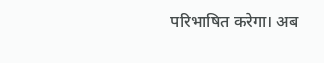परिभाषित करेगा। अब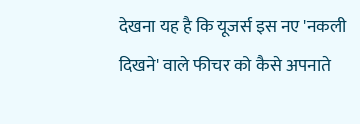देखना यह है कि यूजर्स इस नए 'नकली दिखने' वाले फीचर को कैसे अपनाते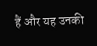हैं और यह उनकी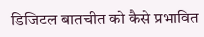डिजिटल बातचीत को कैसे प्रभावित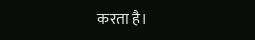करता है।